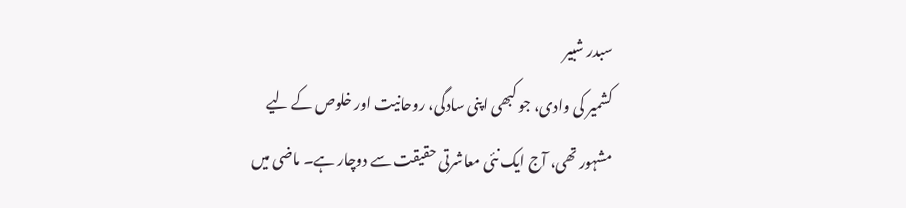سبدر شبیر
کشمیر کی وادی، جو کبھی اپنی سادگی، روحانیت اور خلوص کے لیے مشہور تھی، آج ایک نئی معاشرتی حقیقت سے دوچار ہے۔ ماضی میں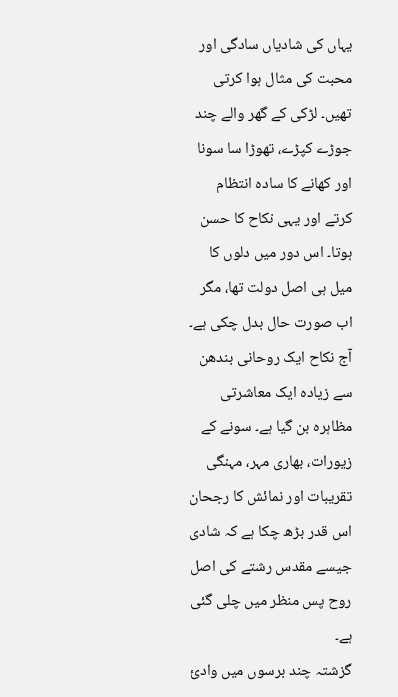یہاں کی شادیاں سادگی اور محبت کی مثال ہوا کرتی تھیں۔ لڑکی کے گھر والے چند جوڑے کپڑے، تھوڑا سا سونا اور کھانے کا سادہ انتظام کرتے اور یہی نکاح کا حسن ہوتا۔ اس دور میں دلوں کا میل ہی اصل دولت تھا، مگر اب صورت حال بدل چکی ہے۔ آج نکاح ایک روحانی بندھن سے زیادہ ایک معاشرتی مظاہرہ بن گیا ہے۔ سونے کے زیورات، بھاری مہر، مہنگی تقریبات اور نمائش کا رجحان اس قدر بڑھ چکا ہے کہ شادی جیسے مقدس رشتے کی اصل روح پس منظر میں چلی گئی ہے۔
گزشتہ چند برسوں میں وادیٔ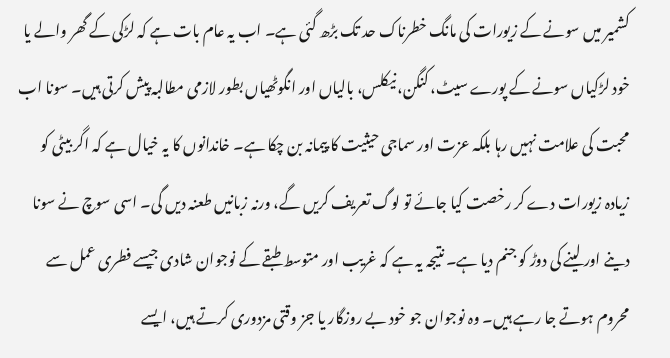کشمیر میں سونے کے زیورات کی مانگ خطرناک حد تک بڑھ گئی ہے۔ اب یہ عام بات ہے کہ لڑکی کے گھر والے یا خود لڑکیاں سونے کے پورے سیٹ، کنگن، نیکلس، بالیاں اور انگوٹھیاں بطور لازمی مطالبہ پیش کرتی ہیں۔ سونا اب محبت کی علامت نہیں رہا بلکہ عزت اور سماجی حیثیت کا پیمانہ بن چکا ہے۔ خاندانوں کا یہ خیال ہے کہ اگر بیٹی کو زیادہ زیورات دے کر رخصت کیا جائے تو لوگ تعریف کریں گے، ورنہ زبانیں طعنہ دیں گی۔ اسی سوچ نے سونا دینے اور لینے کی دوڑ کو جنم دیا ہے۔ نتیجہ یہ ہے کہ غریب اور متوسط طبقے کے نوجوان شادی جیسے فطری عمل سے محروم ہوتے جا رہے ہیں۔ وہ نوجوان جو خود بے روزگار یا جز وقتی مزدوری کرتے ہیں، ایسے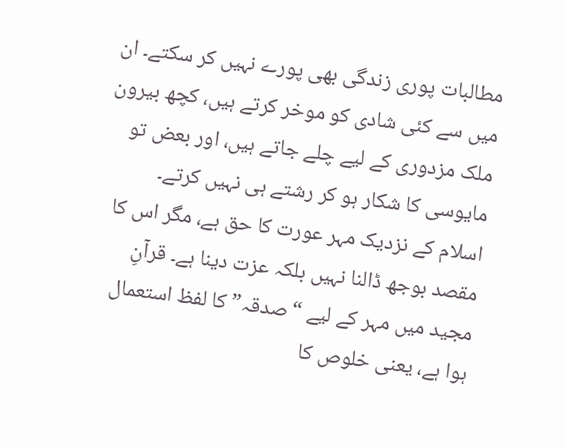مطالبات پوری زندگی بھی پورے نہیں کر سکتے۔ ان میں سے کئی شادی کو موخر کرتے ہیں، کچھ بیرون ملک مزدوری کے لیے چلے جاتے ہیں، اور بعض تو مایوسی کا شکار ہو کر رشتے ہی نہیں کرتے۔
اسلام کے نزدیک مہر عورت کا حق ہے، مگر اس کا مقصد بوجھ ڈالنا نہیں بلکہ عزت دینا ہے۔ قرآنِ مجید میں مہر کے لیے “صدقہ” کا لفظ استعمال ہوا ہے، یعنی خلوص کا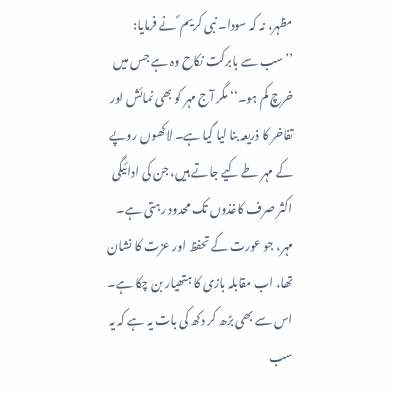مظہر، نہ کہ سودا۔ نبی کریم ؐ نے فرمایا: ’’سب سے بابرکت نکاح وہ ہے جس میں خرچ کم ہو۔‘‘ مگر آج مہر کو بھی نمائش اور تفاخر کا ذریعہ بنا لیا گیا ہے۔ لاکھوں روپے کے مہر طے کیے جاتے ہیں، جن کی ادائیگی اکثر صرف کاغذوں تک محدود رہتی ہے۔ مہر، جو عورت کے تحفظ اور عزت کا نشان تھا، اب مقابلہ بازی کا ہتھیار بن چکا ہے۔ اس سے بھی بڑھ کر دکھ کی بات یہ ہے کہ یہ سب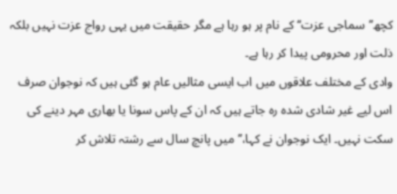کچھ’’سماجی عزت‘‘ کے نام پر ہو رہا ہے مگر حقیقت میں یہی رواج عزت نہیں بلکہ ذلت اور محرومی پیدا کر رہا ہے۔
وادی کے مختلف علاقوں میں اب ایسی مثالیں عام ہو گئی ہیں کہ نوجوان صرف اس لیے غیر شادی شدہ رہ جاتے ہیں کہ ان کے پاس سونا یا بھاری مہر دینے کی سکت نہیں۔ ایک نوجوان نے کہا،’’میں پانچ سال سے رشتہ تلاش کر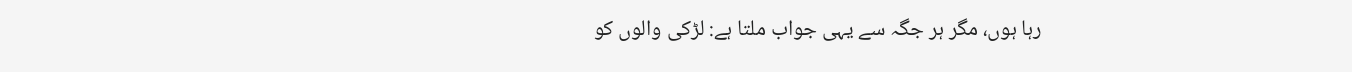رہا ہوں، مگر ہر جگہ سے یہی جواب ملتا ہے: لڑکی والوں کو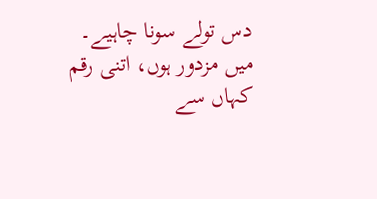دس تولے سونا چاہیے۔ میں مزدور ہوں، اتنی رقم کہاں سے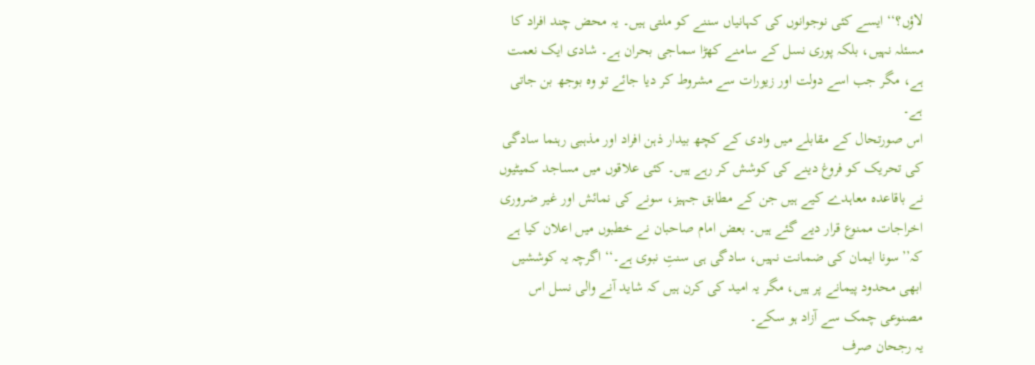لاؤں؟‘‘ ایسے کئی نوجوانوں کی کہانیاں سننے کو ملتی ہیں۔ یہ محض چند افراد کا مسئلہ نہیں، بلکہ پوری نسل کے سامنے کھڑا سماجی بحران ہے۔ شادی ایک نعمت ہے، مگر جب اسے دولت اور زیورات سے مشروط کر دیا جائے تو وہ بوجھ بن جاتی ہے۔
اس صورتحال کے مقابلے میں وادی کے کچھ بیدار ذہن افراد اور مذہبی رہنما سادگی کی تحریک کو فروغ دینے کی کوشش کر رہے ہیں۔ کئی علاقوں میں مساجد کمیٹیوں نے باقاعدہ معاہدے کیے ہیں جن کے مطابق جہیز، سونے کی نمائش اور غیر ضروری اخراجات ممنوع قرار دیے گئے ہیں۔ بعض امام صاحبان نے خطبوں میں اعلان کیا ہے کہ’’سونا ایمان کی ضمانت نہیں، سادگی ہی سنتِ نبوی ہے۔‘‘ اگرچہ یہ کوششیں ابھی محدود پیمانے پر ہیں، مگر یہ امید کی کرن ہیں کہ شاید آنے والی نسل اس مصنوعی چمک سے آزاد ہو سکے۔
یہ رجحان صرف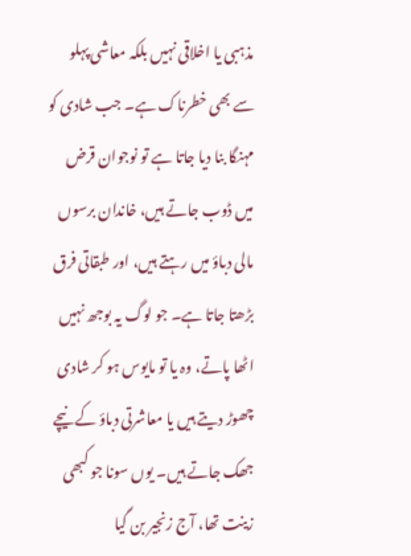مذہبی یا اخلاقی نہیں بلکہ معاشی پہلو سے بھی خطرناک ہے۔ جب شادی کو مہنگا بنا دیا جاتا ہے تو نوجوان قرض میں ڈوب جاتے ہیں، خاندان برسوں مالی دباؤ میں رہتے ہیں، اور طبقاتی فرق بڑھتا جاتا ہے۔ جو لوگ یہ بوجھ نہیں اٹھا پاتے، وہ یا تو مایوس ہو کر شادی چھوڑ دیتے ہیں یا معاشرتی دباؤ کے نیچے جھک جاتے ہیں۔ یوں سونا جو کبھی زینت تھا، آج زنجیر بن گیا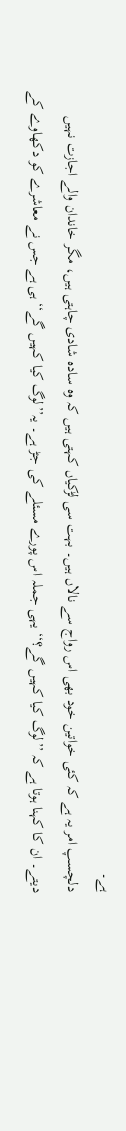ہے۔
دلچسپ امر یہ ہے کہ کئی خواتین خود بھی اس رواج سے نالاں ہیں۔ بہت سی لڑکیاں کہتی ہیں کہ وہ سادہ شادی چاہتی ہیں، مگر خاندان والے اجازت نہیں دیتے۔ ان کا کہنا ہوتا ہے کہ ’’لوگ کیا کہیں گے؟‘‘ یہی جملہ اس پورے مسئلے کی جڑ ہے۔ یہ’’لوگ کیا کہیں گے‘‘ ہی ہے جس نے معاشرے کو دکھاوے کے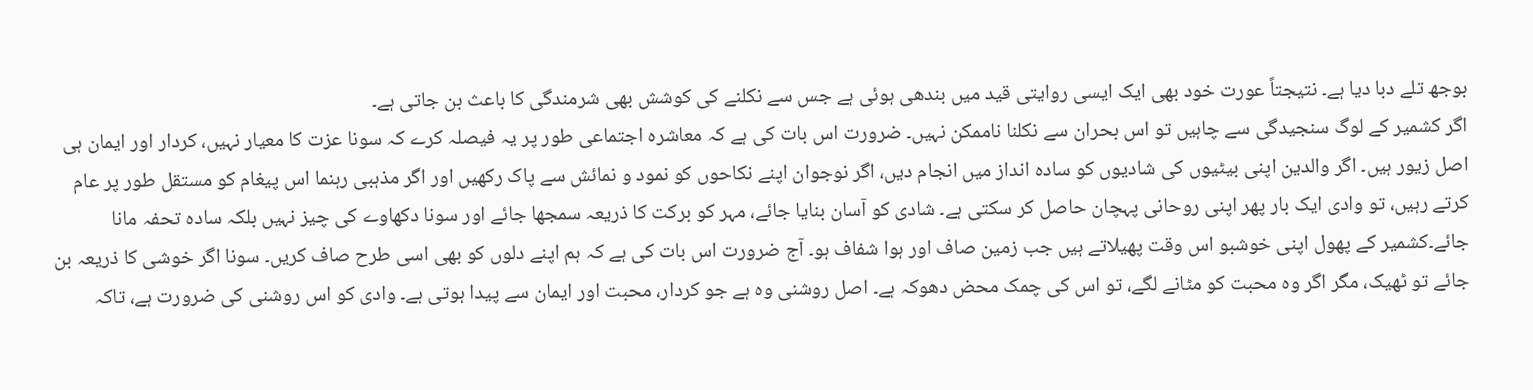بوجھ تلے دبا دیا ہے۔ نتیجتاً عورت خود بھی ایک ایسی روایتی قید میں بندھی ہوئی ہے جس سے نکلنے کی کوشش بھی شرمندگی کا باعث بن جاتی ہے۔
اگر کشمیر کے لوگ سنجیدگی سے چاہیں تو اس بحران سے نکلنا ناممکن نہیں۔ ضرورت اس بات کی ہے کہ معاشرہ اجتماعی طور پر یہ فیصلہ کرے کہ سونا عزت کا معیار نہیں، کردار اور ایمان ہی اصل زیور ہیں۔ اگر والدین اپنی بیٹیوں کی شادیوں کو سادہ انداز میں انجام دیں، اگر نوجوان اپنے نکاحوں کو نمود و نمائش سے پاک رکھیں اور اگر مذہبی رہنما اس پیغام کو مستقل طور پر عام کرتے رہیں، تو وادی ایک بار پھر اپنی روحانی پہچان حاصل کر سکتی ہے۔ شادی کو آسان بنایا جائے، مہر کو برکت کا ذریعہ سمجھا جائے اور سونا دکھاوے کی چیز نہیں بلکہ سادہ تحفہ مانا جائے۔کشمیر کے پھول اپنی خوشبو اس وقت پھیلاتے ہیں جب زمین صاف اور ہوا شفاف ہو۔ آج ضرورت اس بات کی ہے کہ ہم اپنے دلوں کو بھی اسی طرح صاف کریں۔ سونا اگر خوشی کا ذریعہ بن جائے تو ٹھیک، مگر اگر وہ محبت کو مٹانے لگے، تو اس کی چمک محض دھوکہ ہے۔ اصل روشنی وہ ہے جو کردار، محبت اور ایمان سے پیدا ہوتی ہے۔ وادی کو اس روشنی کی ضرورت ہے، تاکہ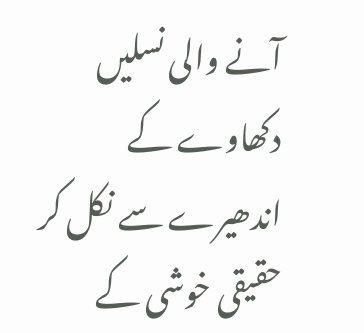آنے والی نسلیں دکھاوے کے اندھیرے سے نکل کر حقیقی خوشی کے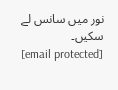نور میں سانس لے سکیں۔
[email protected]